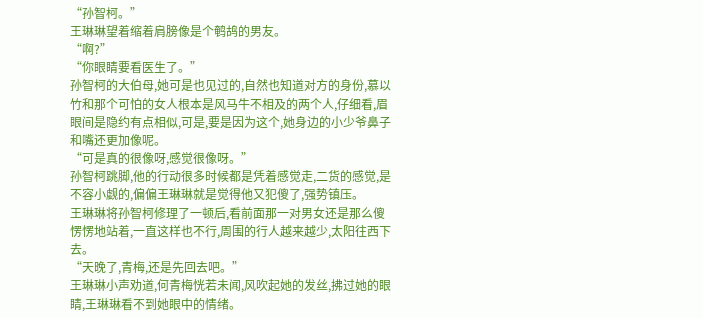“孙智柯。”
王琳琳望着缩着肩膀像是个鹌鸪的男友。
“啊?”
“你眼睛要看医生了。”
孙智柯的大伯母,她可是也见过的,自然也知道对方的身份,慕以竹和那个可怕的女人根本是风马牛不相及的两个人,仔细看,眉眼间是隐约有点相似,可是,要是因为这个,她身边的小少爷鼻子和嘴还更加像呢。
“可是真的很像呀,感觉很像呀。”
孙智柯跳脚,他的行动很多时候都是凭着感觉走,二货的感觉,是不容小觑的,偏偏王琳琳就是觉得他又犯傻了,强势镇压。
王琳琳将孙智柯修理了一顿后,看前面那一对男女还是那么傻愣愣地站着,一直这样也不行,周围的行人越来越少,太阳往西下去。
“天晚了,青梅,还是先回去吧。”
王琳琳小声劝道,何青梅恍若未闻,风吹起她的发丝,拂过她的眼睛,王琳琳看不到她眼中的情绪。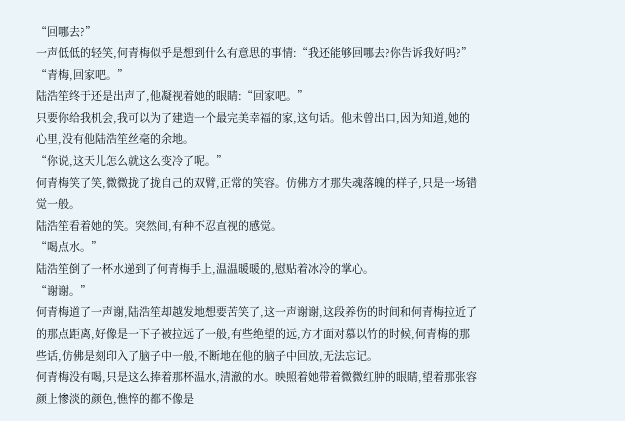“回哪去?”
一声低低的轻笑,何青梅似乎是想到什么有意思的事情:“我还能够回哪去?你告诉我好吗?”
“青梅,回家吧。”
陆浩笙终于还是出声了,他凝视着她的眼睛:“回家吧。”
只要你给我机会,我可以为了建造一个最完美幸福的家,这句话。他未曾出口,因为知道,她的心里,没有他陆浩笙丝毫的余地。
“你说,这天儿怎么就这么变冷了呢。”
何青梅笑了笑,微微拢了拢自己的双臂,正常的笑容。仿佛方才那失魂落魄的样子,只是一场错觉一般。
陆浩笙看着她的笑。突然间,有种不忍直视的感觉。
“喝点水。”
陆浩笙倒了一杯水递到了何青梅手上,温温暖暖的,慰贴着冰冷的掌心。
“谢谢。”
何青梅道了一声谢,陆浩笙却越发地想要苦笑了,这一声谢谢,这段养伤的时间和何青梅拉近了的那点距离,好像是一下子被拉远了一般,有些绝望的远,方才面对慕以竹的时候,何青梅的那些话,仿佛是刻印入了脑子中一般,不断地在他的脑子中回放,无法忘记。
何青梅没有喝,只是这么捧着那杯温水,清澈的水。映照着她带着微微红肿的眼睛,望着那张容颜上惨淡的颜色,憔悴的都不像是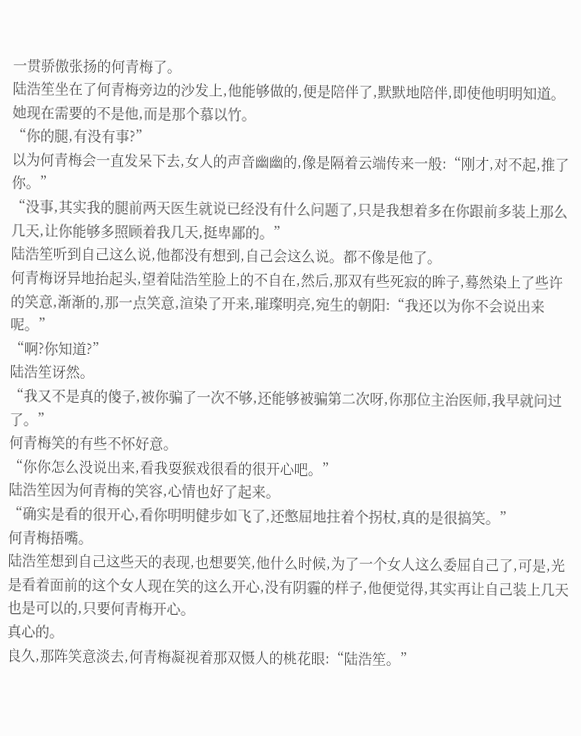一贯骄傲张扬的何青梅了。
陆浩笙坐在了何青梅旁边的沙发上,他能够做的,便是陪伴了,默默地陪伴,即使他明明知道。她现在需要的不是他,而是那个慕以竹。
“你的腿,有没有事?”
以为何青梅会一直发呆下去,女人的声音幽幽的,像是隔着云端传来一般:“刚才,对不起,推了你。”
“没事,其实我的腿前两天医生就说已经没有什么问题了,只是我想着多在你跟前多装上那么几天,让你能够多照顾着我几天,挺卑鄙的。”
陆浩笙听到自己这么说,他都没有想到,自己会这么说。都不像是他了。
何青梅讶异地抬起头,望着陆浩笙脸上的不自在,然后,那双有些死寂的眸子,蓦然染上了些许的笑意,渐渐的,那一点笑意,渲染了开来,璀璨明亮,宛生的朝阳:“我还以为你不会说出来呢。”
“啊?你知道?”
陆浩笙讶然。
“我又不是真的傻子,被你骗了一次不够,还能够被骗第二次呀,你那位主治医师,我早就问过了。”
何青梅笑的有些不怀好意。
“你你怎么没说出来,看我耍猴戏很看的很开心吧。”
陆浩笙因为何青梅的笑容,心情也好了起来。
“确实是看的很开心,看你明明健步如飞了,还憋屈地拄着个拐杖,真的是很搞笑。”
何青梅捂嘴。
陆浩笙想到自己这些天的表现,也想要笑,他什么时候,为了一个女人这么委屈自己了,可是,光是看着面前的这个女人现在笑的这么开心,没有阴霾的样子,他便觉得,其实再让自己装上几天也是可以的,只要何青梅开心。
真心的。
良久,那阵笑意淡去,何青梅凝视着那双慑人的桃花眼:“陆浩笙。”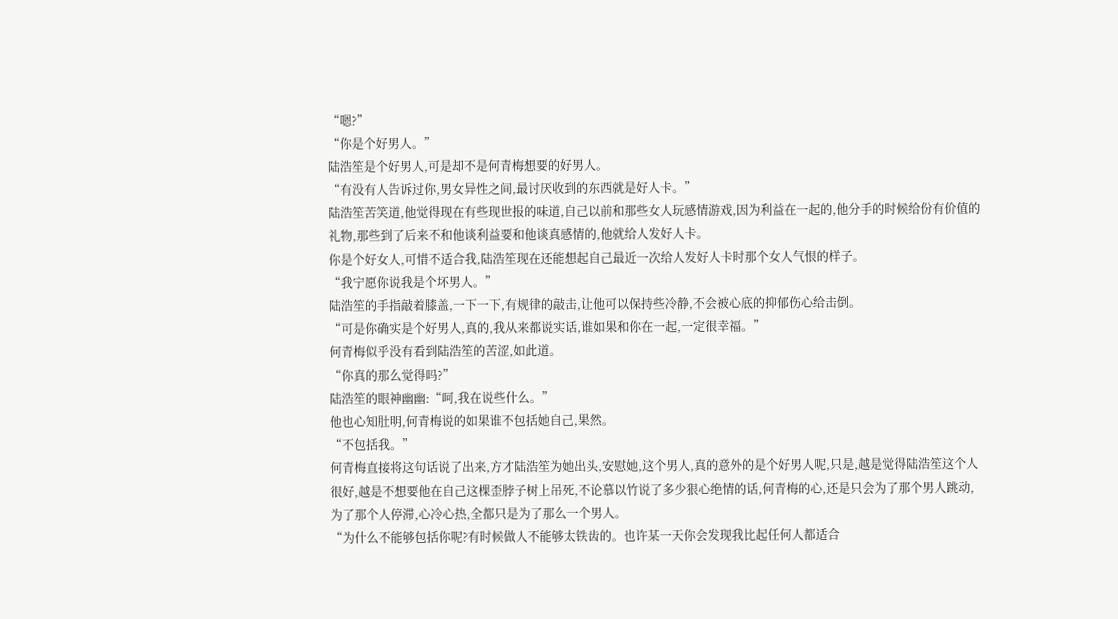“嗯?”
“你是个好男人。”
陆浩笙是个好男人,可是却不是何青梅想要的好男人。
“有没有人告诉过你,男女异性之间,最讨厌收到的东西就是好人卡。”
陆浩笙苦笑道,他觉得现在有些现世报的味道,自己以前和那些女人玩感情游戏,因为利益在一起的,他分手的时候给份有价值的礼物,那些到了后来不和他谈利益要和他谈真感情的,他就给人发好人卡。
你是个好女人,可惜不适合我,陆浩笙现在还能想起自己最近一次给人发好人卡时那个女人气恨的样子。
“我宁愿你说我是个坏男人。”
陆浩笙的手指敲着膝盖,一下一下,有规律的敲击,让他可以保持些冷静,不会被心底的抑郁伤心给击倒。
“可是你确实是个好男人,真的,我从来都说实话,谁如果和你在一起,一定很幸福。”
何青梅似乎没有看到陆浩笙的苦涩,如此道。
“你真的那么觉得吗?”
陆浩笙的眼神幽幽:“呵,我在说些什么。”
他也心知肚明,何青梅说的如果谁不包括她自己,果然。
“不包括我。”
何青梅直接将这句话说了出来,方才陆浩笙为她出头,安慰她,这个男人,真的意外的是个好男人呢,只是,越是觉得陆浩笙这个人很好,越是不想要他在自己这棵歪脖子树上吊死,不论慕以竹说了多少狠心绝情的话,何青梅的心,还是只会为了那个男人跳动,为了那个人停滞,心冷心热,全都只是为了那么一个男人。
“为什么不能够包括你呢?有时候做人不能够太铁齿的。也许某一天你会发现我比起任何人都适合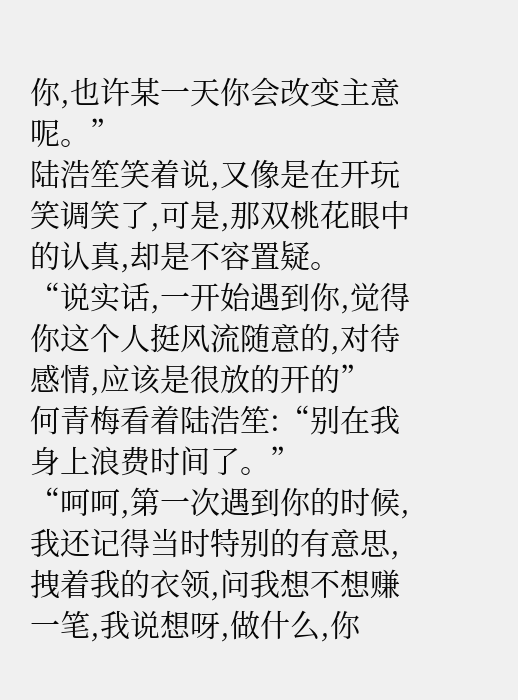你,也许某一天你会改变主意呢。”
陆浩笙笑着说,又像是在开玩笑调笑了,可是,那双桃花眼中的认真,却是不容置疑。
“说实话,一开始遇到你,觉得你这个人挺风流随意的,对待感情,应该是很放的开的”
何青梅看着陆浩笙:“别在我身上浪费时间了。”
“呵呵,第一次遇到你的时候,我还记得当时特别的有意思,拽着我的衣领,问我想不想赚一笔,我说想呀,做什么,你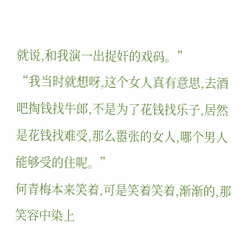就说,和我演一出捉奸的戏码。”
“我当时就想呀,这个女人真有意思,去酒吧掏钱找牛郎,不是为了花钱找乐子,居然是花钱找难受,那么嚣张的女人,哪个男人能够受的住呢。”
何青梅本来笑着,可是笑着笑着,渐渐的,那笑容中染上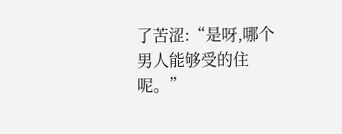了苦涩:“是呀,哪个男人能够受的住呢。”